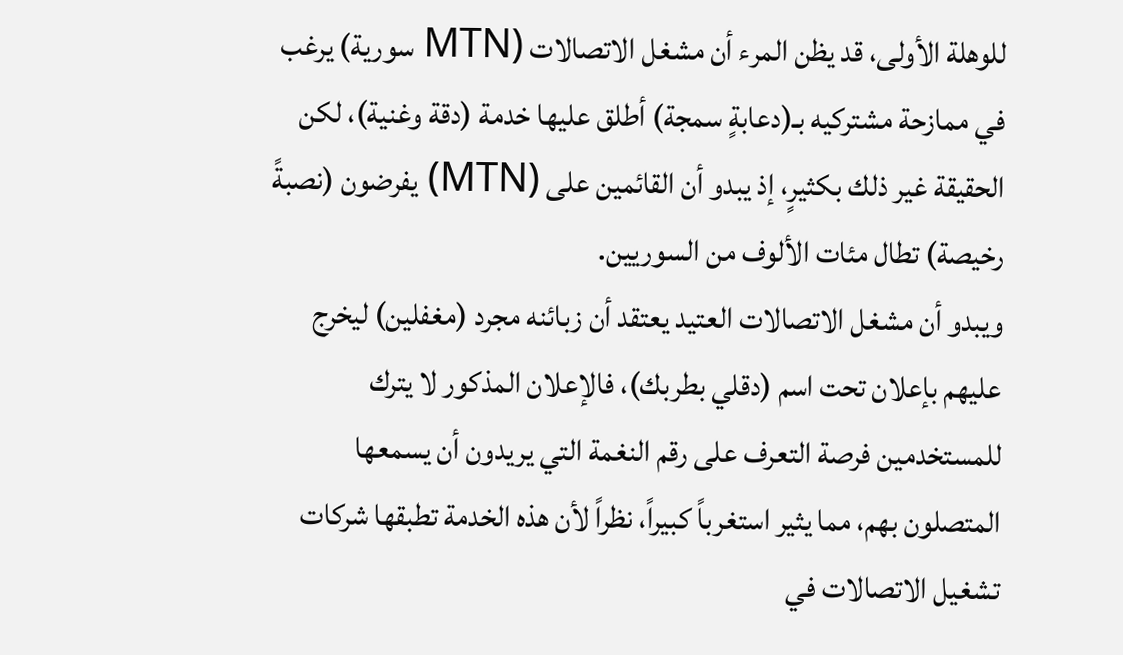للوهلة الأولى، قد يظن المرء أن مشغل الاتصالات (MTN سورية) يرغب في ممازحة مشتركيه بـ(دعابةٍ سمجة) أطلق عليها خدمة (دقة وغنية)، لكن الحقيقة غير ذلك بكثيرٍ، إذ يبدو أن القائمين على (MTN) يفرضون (نصبةً رخيصة) تطال مئات الألوف من السوريين.
ويبدو أن مشغل الاتصالات العتيد يعتقد أن زبائنه مجرد (مغفلين) ليخرج عليهم بإعلان تحت اسم (دقلي بطربك)، فالإعلان المذكور لا يترك للمستخدمين فرصة التعرف على رقم النغمة التي يريدون أن يسمعها المتصلون بهم، مما يثير استغرباً كبيراً، نظراً لأن هذه الخدمة تطبقها شركات تشغيل الاتصالات في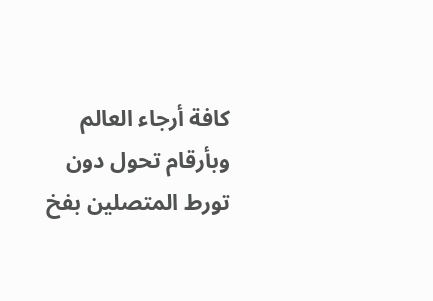كافة أرجاء العالم وبأرقام تحول دون تورط المتصلين بفخ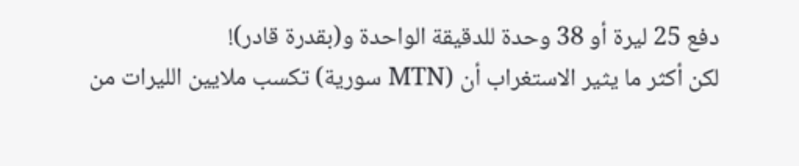دفع 25 ليرة أو 38 وحدة للدقيقة الواحدة و(بقدرة قادر)!
لكن أكثر ما يثير الاستغراب أن (MTN سورية) تكسب ملايين الليرات من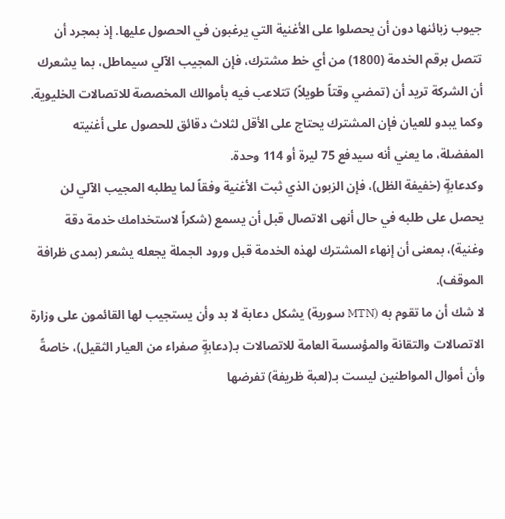جيوب زبائنها دون أن يحصلوا على الأغنية التي يرغبون في الحصول عليها. إذ بمجرد أن تتصل برقم الخدمة (1800) من أي خط مشترك، فإن المجيب الآلي سيماطل، بما يشعرك أن الشركة تريد أن (تمضي وقتاً طويلاً) تتلاعب فيه بأموالك المخصصة للاتصالات الخليوية.
وكما يبدو للعيان فإن المشترك يحتاج على الأقل لثلاث دقائق للحصول على أغنيته المفضلة، ما يعني أنه سيدفع 75 ليرة أو 114 وحدة.
وكدعابةٍ (خفيفة الظل)، فإن الزبون الذي ثبت الأغنية وفقاً لما يطلبه المجيب الآلي لن يحصل على طلبه في حال أنهى الاتصال قبل أن يسمع (شكراً لاستخدامك خدمة دقة وغنية)، بمعنى أن إنهاء المشترك لهذه الخدمة قبل ورود الجملة يجعله يشعر (بمدى ظرافة الموقف).
لا شك أن ما تقوم به (MTN سورية) يشكل دعابة لا بد وأن يستجيب لها القائمون على وزارة الاتصالات والتقانة والمؤسسة العامة للاتصالات بـ(دعابةٍ صفراء من العيار الثقيل)، خاصةً وأن أموال المواطنين ليست بـ(لعبة ظريفة) تفرضها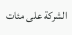الشركة على مئات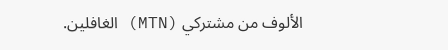الألوف من مشتركي (MTN) الغافلين.